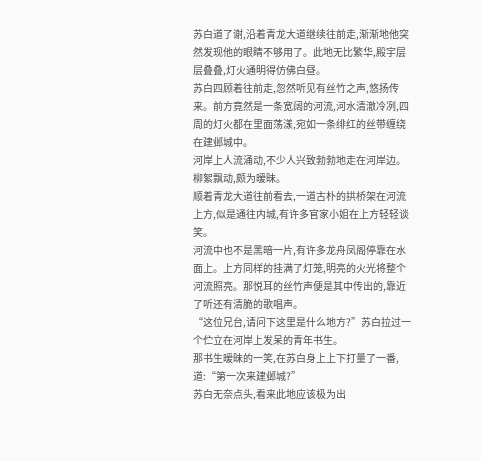苏白道了谢,沿着青龙大道继续往前走,渐渐地他突然发现他的眼睛不够用了。此地无比繁华,殿宇层层叠叠,灯火通明得仿佛白昼。
苏白四顾着往前走,忽然听见有丝竹之声,悠扬传来。前方竟然是一条宽阔的河流,河水清澈冷冽,四周的灯火都在里面荡漾,宛如一条绯红的丝带缠绕在建邺城中。
河岸上人流涌动,不少人兴致勃勃地走在河岸边。柳絮飘动,颇为暧昧。
顺着青龙大道往前看去,一道古朴的拱桥架在河流上方,似是通往内城,有许多官家小姐在上方轻轻谈笑。
河流中也不是黑暗一片,有许多龙舟凤阁停靠在水面上。上方同样的挂满了灯笼,明亮的火光将整个河流照亮。那悦耳的丝竹声便是其中传出的,靠近了听还有清脆的歌唱声。
“这位兄台,请问下这里是什么地方?”苏白拉过一个伫立在河岸上发呆的青年书生。
那书生暧昧的一笑,在苏白身上上下打量了一番,道:“第一次来建邺城?”
苏白无奈点头,看来此地应该极为出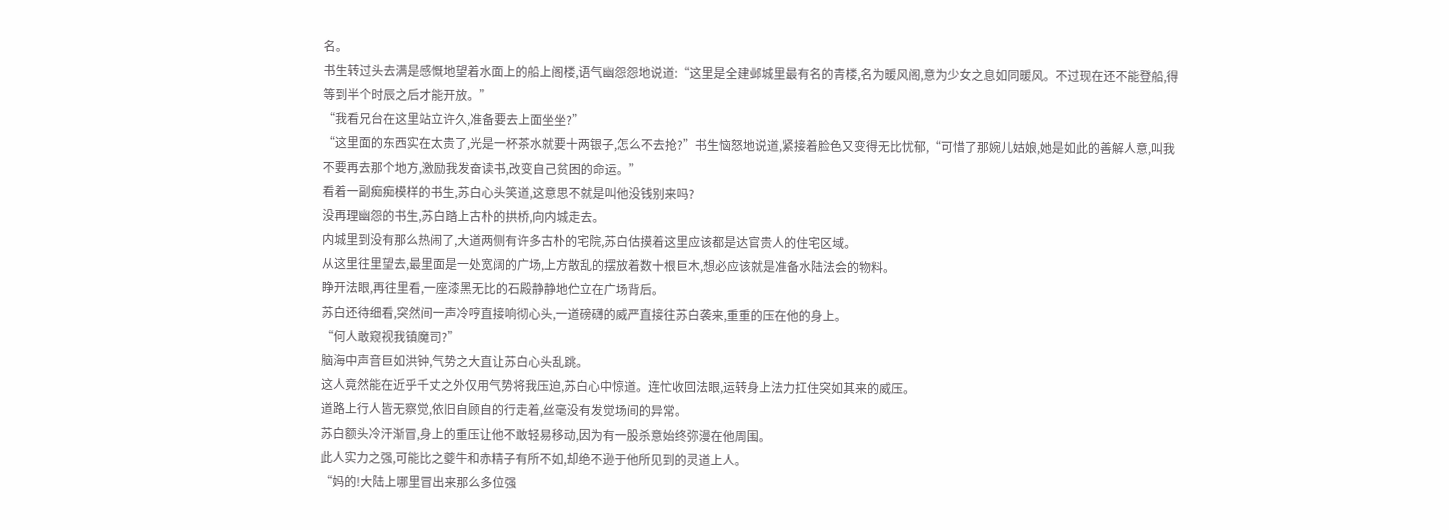名。
书生转过头去满是感慨地望着水面上的船上阁楼,语气幽怨怨地说道:“这里是全建邺城里最有名的青楼,名为暖风阁,意为少女之息如同暖风。不过现在还不能登船,得等到半个时辰之后才能开放。”
“我看兄台在这里站立许久,准备要去上面坐坐?”
“这里面的东西实在太贵了,光是一杯茶水就要十两银子,怎么不去抢?”书生恼怒地说道,紧接着脸色又变得无比忧郁,“可惜了那婉儿姑娘,她是如此的善解人意,叫我不要再去那个地方,激励我发奋读书,改变自己贫困的命运。”
看着一副痴痴模样的书生,苏白心头笑道,这意思不就是叫他没钱别来吗?
没再理幽怨的书生,苏白踏上古朴的拱桥,向内城走去。
内城里到没有那么热闹了,大道两侧有许多古朴的宅院,苏白估摸着这里应该都是达官贵人的住宅区域。
从这里往里望去,最里面是一处宽阔的广场,上方散乱的摆放着数十根巨木,想必应该就是准备水陆法会的物料。
睁开法眼,再往里看,一座漆黑无比的石殿静静地伫立在广场背后。
苏白还待细看,突然间一声冷哼直接响彻心头,一道磅礴的威严直接往苏白袭来,重重的压在他的身上。
“何人敢窥视我镇魔司?”
脑海中声音巨如洪钟,气势之大直让苏白心头乱跳。
这人竟然能在近乎千丈之外仅用气势将我压迫,苏白心中惊道。连忙收回法眼,运转身上法力扛住突如其来的威压。
道路上行人皆无察觉,依旧自顾自的行走着,丝毫没有发觉场间的异常。
苏白额头冷汗渐冒,身上的重压让他不敢轻易移动,因为有一股杀意始终弥漫在他周围。
此人实力之强,可能比之夔牛和赤精子有所不如,却绝不逊于他所见到的灵道上人。
“妈的!大陆上哪里冒出来那么多位强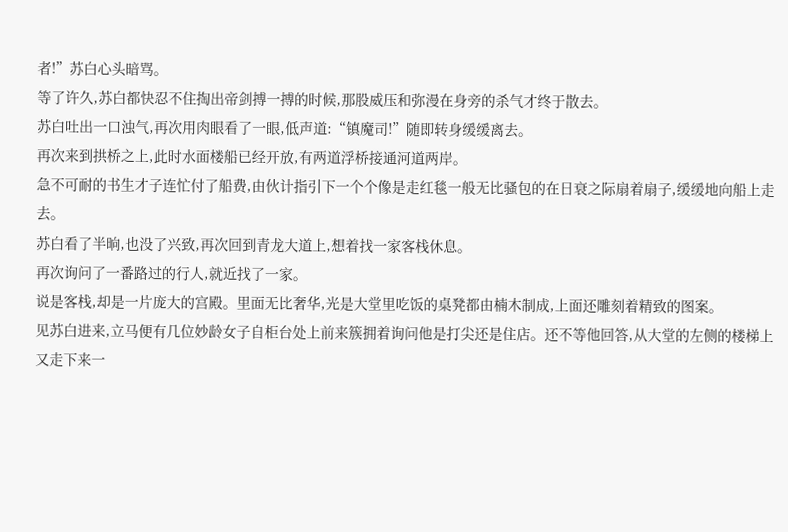者!”苏白心头暗骂。
等了许久,苏白都快忍不住掏出帝剑搏一搏的时候,那股威压和弥漫在身旁的杀气才终于散去。
苏白吐出一口浊气,再次用肉眼看了一眼,低声道:“镇魔司!”随即转身缓缓离去。
再次来到拱桥之上,此时水面楼船已经开放,有两道浮桥接通河道两岸。
急不可耐的书生才子连忙付了船费,由伙计指引下一个个像是走红毯一般无比骚包的在日衰之际扇着扇子,缓缓地向船上走去。
苏白看了半晌,也没了兴致,再次回到青龙大道上,想着找一家客栈休息。
再次询问了一番路过的行人,就近找了一家。
说是客栈,却是一片庞大的宫殿。里面无比奢华,光是大堂里吃饭的桌凳都由楠木制成,上面还雕刻着精致的图案。
见苏白进来,立马便有几位妙龄女子自柜台处上前来簇拥着询问他是打尖还是住店。还不等他回答,从大堂的左侧的楼梯上又走下来一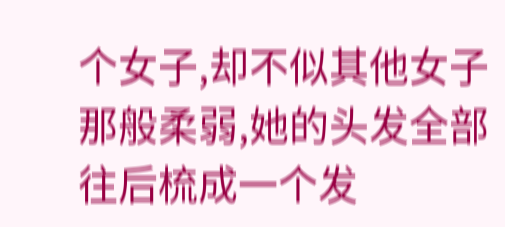个女子,却不似其他女子那般柔弱,她的头发全部往后梳成一个发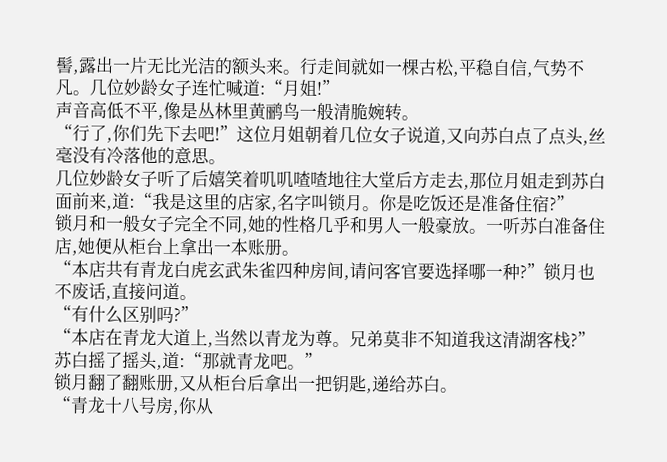髻,露出一片无比光洁的额头来。行走间就如一棵古松,平稳自信,气势不凡。几位妙龄女子连忙喊道:“月姐!”
声音高低不平,像是丛林里黄鹂鸟一般清脆婉转。
“行了,你们先下去吧!”这位月姐朝着几位女子说道,又向苏白点了点头,丝毫没有冷落他的意思。
几位妙龄女子听了后嬉笑着叽叽喳喳地往大堂后方走去,那位月姐走到苏白面前来,道:“我是这里的店家,名字叫锁月。你是吃饭还是准备住宿?”
锁月和一般女子完全不同,她的性格几乎和男人一般豪放。一听苏白准备住店,她便从柜台上拿出一本账册。
“本店共有青龙白虎玄武朱雀四种房间,请问客官要选择哪一种?”锁月也不废话,直接问道。
“有什么区别吗?”
“本店在青龙大道上,当然以青龙为尊。兄弟莫非不知道我这清湖客栈?”
苏白摇了摇头,道:“那就青龙吧。”
锁月翻了翻账册,又从柜台后拿出一把钥匙,递给苏白。
“青龙十八号房,你从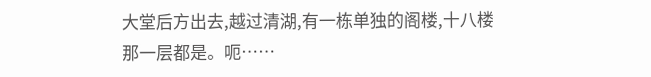大堂后方出去,越过清湖,有一栋单独的阁楼,十八楼那一层都是。呃……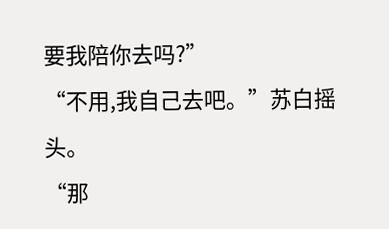要我陪你去吗?”
“不用,我自己去吧。”苏白摇头。
“那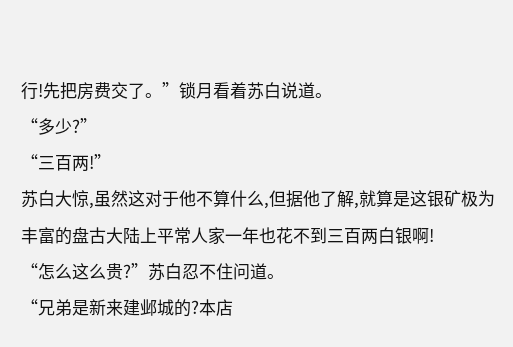行!先把房费交了。”锁月看着苏白说道。
“多少?”
“三百两!”
苏白大惊,虽然这对于他不算什么,但据他了解,就算是这银矿极为丰富的盘古大陆上平常人家一年也花不到三百两白银啊!
“怎么这么贵?”苏白忍不住问道。
“兄弟是新来建邺城的?本店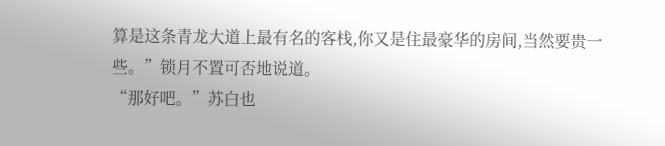算是这条青龙大道上最有名的客栈,你又是住最豪华的房间,当然要贵一些。”锁月不置可否地说道。
“那好吧。”苏白也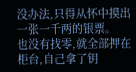没办法,只得从怀中摸出一张一千两的银票。
也没有找零,就全部押在柜台,自己拿了钥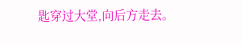匙穿过大堂,向后方走去。